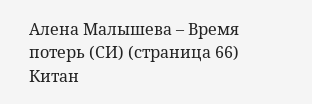Алена Малышева – Время потерь (СИ) (страница 66)
Китан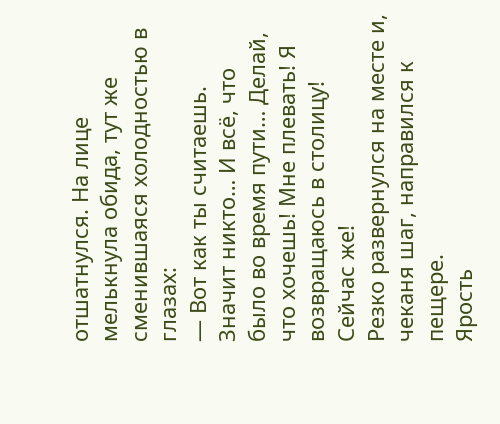отшатнулся. На лице мелькнула обида, тут же сменившаяся холодностью в глазах:
— Вот как ты считаешь. Значит никто… И всё, что было во время пути… Делай, что хочешь! Мне плевать! Я возвращаюсь в столицу! Сейчас же!
Резко развернулся на месте и, чеканя шаг, направился к пещере.
Ярость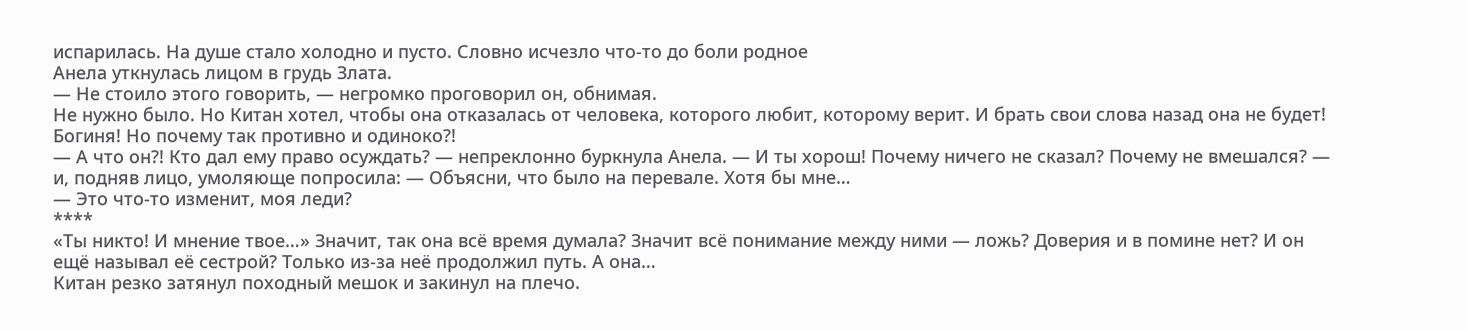испарилась. На душе стало холодно и пусто. Словно исчезло что-то до боли родное
Анела уткнулась лицом в грудь Злата.
— Не стоило этого говорить, — негромко проговорил он, обнимая.
Не нужно было. Но Китан хотел, чтобы она отказалась от человека, которого любит, которому верит. И брать свои слова назад она не будет! Богиня! Но почему так противно и одиноко?!
— А что он?! Кто дал ему право осуждать? — непреклонно буркнула Анела. — И ты хорош! Почему ничего не сказал? Почему не вмешался? — и, подняв лицо, умоляюще попросила: — Объясни, что было на перевале. Хотя бы мне…
— Это что-то изменит, моя леди?
****
«Ты никто! И мнение твое…» Значит, так она всё время думала? Значит всё понимание между ними — ложь? Доверия и в помине нет? И он ещё называл её сестрой? Только из-за неё продолжил путь. А она…
Китан резко затянул походный мешок и закинул на плечо.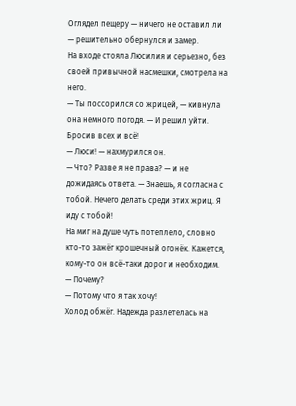Оглядел пещеру — ничего не оставил ли — решительно обернулся и замер.
На входе стояла Люсилия и серьезно, без своей привычной насмешки, смотрела на него.
— Ты поссорился со жрицей, — кивнула она немного погодя. — И решил уйти. Бросив всех и всё!
— Люси! — нахмурился он.
— Что? Разве я не права? — и не дожидаясь ответа. — Знаешь, я согласна с тобой. Нечего делать среди этих жриц. Я иду с тобой!
На миг на душе чуть потеплело, словно кто-то зажёг крошечный огонёк. Кажется, кому-то он всё-таки дорог и необходим.
— Почему?
— Потому что я так хочу!
Холод обжёг. Надежда разлетелась на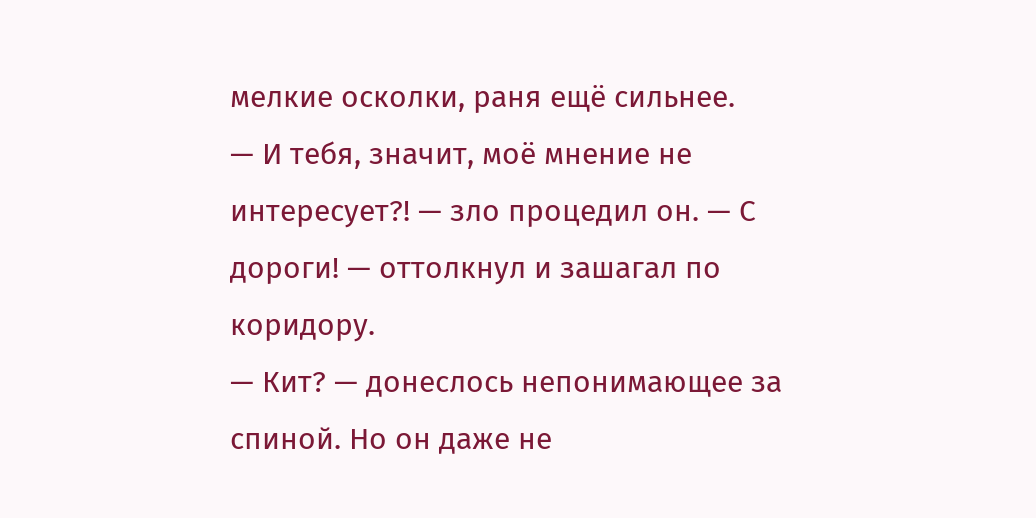мелкие осколки, раня ещё сильнее.
— И тебя, значит, моё мнение не интересует?! — зло процедил он. — С дороги! — оттолкнул и зашагал по коридору.
— Кит? — донеслось непонимающее за спиной. Но он даже не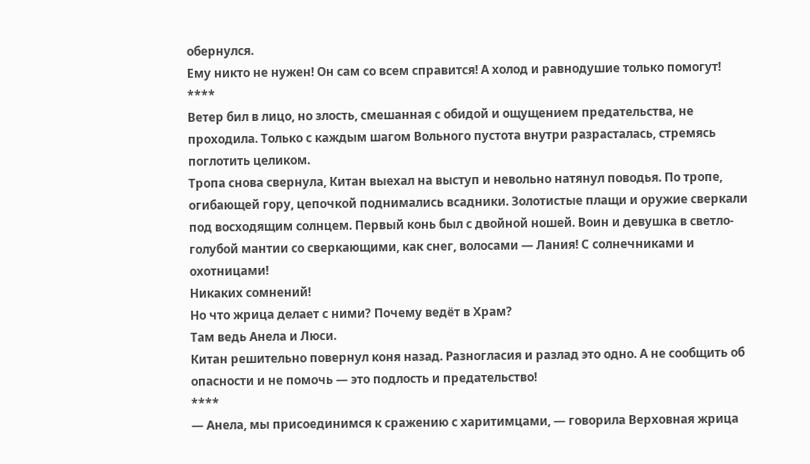обернулся.
Ему никто не нужен! Он сам со всем справится! А холод и равнодушие только помогут!
****
Ветер бил в лицо, но злость, смешанная с обидой и ощущением предательства, не проходила. Только с каждым шагом Вольного пустота внутри разрасталась, стремясь поглотить целиком.
Тропа снова свернула, Китан выехал на выступ и невольно натянул поводья. По тропе, огибающей гору, цепочкой поднимались всадники. Золотистые плащи и оружие сверкали под восходящим солнцем. Первый конь был с двойной ношей. Воин и девушка в светло-голубой мантии со сверкающими, как снег, волосами — Лания! С солнечниками и охотницами!
Никаких сомнений!
Но что жрица делает с ними? Почему ведёт в Храм?
Там ведь Анела и Люси.
Китан решительно повернул коня назад. Разногласия и разлад это одно. А не сообщить об опасности и не помочь — это подлость и предательство!
****
— Анела, мы присоединимся к сражению с харитимцами, — говорила Верховная жрица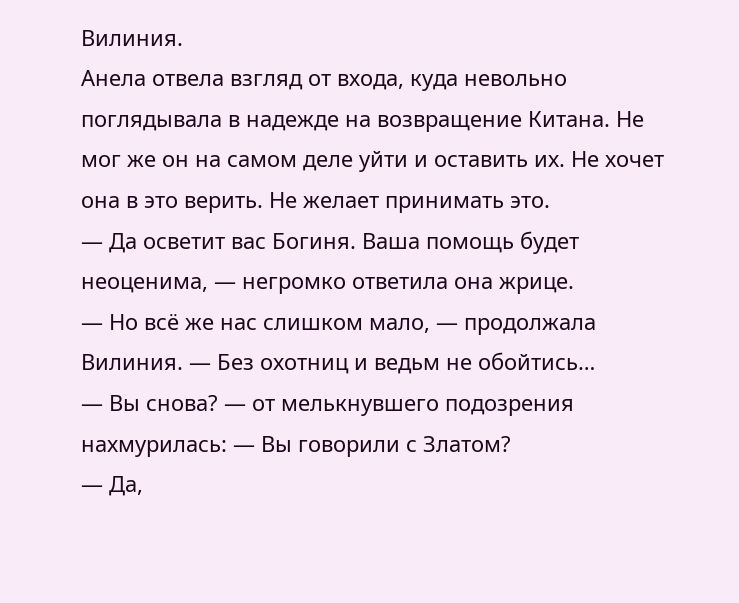Вилиния.
Анела отвела взгляд от входа, куда невольно поглядывала в надежде на возвращение Китана. Не мог же он на самом деле уйти и оставить их. Не хочет она в это верить. Не желает принимать это.
— Да осветит вас Богиня. Ваша помощь будет неоценима, — негромко ответила она жрице.
— Но всё же нас слишком мало, — продолжала Вилиния. — Без охотниц и ведьм не обойтись…
— Вы снова? — от мелькнувшего подозрения нахмурилась: — Вы говорили с Златом?
— Да,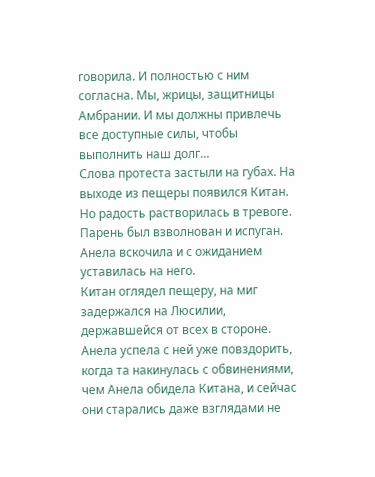говорила. И полностью с ним согласна. Мы, жрицы, защитницы Амбрании. И мы должны привлечь все доступные силы, чтобы выполнить наш долг…
Слова протеста застыли на губах. На выходе из пещеры появился Китан. Но радость растворилась в тревоге. Парень был взволнован и испуган. Анела вскочила и с ожиданием уставилась на него.
Китан оглядел пещеру, на миг задержался на Люсилии, державшейся от всех в стороне. Анела успела с ней уже повздорить, когда та накинулась с обвинениями, чем Анела обидела Китана, и сейчас они старались даже взглядами не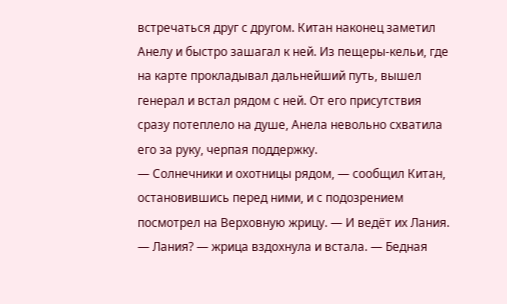встречаться друг с другом. Китан наконец заметил Анелу и быстро зашагал к ней. Из пещеры-кельи, где на карте прокладывал дальнейший путь, вышел генерал и встал рядом с ней. От его присутствия сразу потеплело на душе, Анела невольно схватила его за руку, черпая поддержку.
— Солнечники и охотницы рядом, — сообщил Китан, остановившись перед ними, и с подозрением посмотрел на Верховную жрицу. — И ведёт их Лания.
— Лания? — жрица вздохнула и встала. — Бедная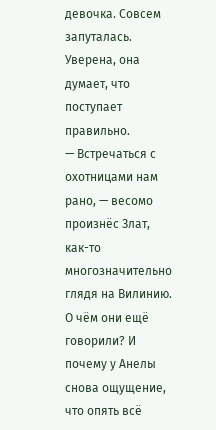девочка. Совсем запуталась. Уверена, она думает, что поступает правильно.
— Встречаться с охотницами нам рано, — весомо произнёс Злат, как-то многозначительно глядя на Вилинию.
О чём они ещё говорили? И почему у Анелы снова ощущение, что опять всё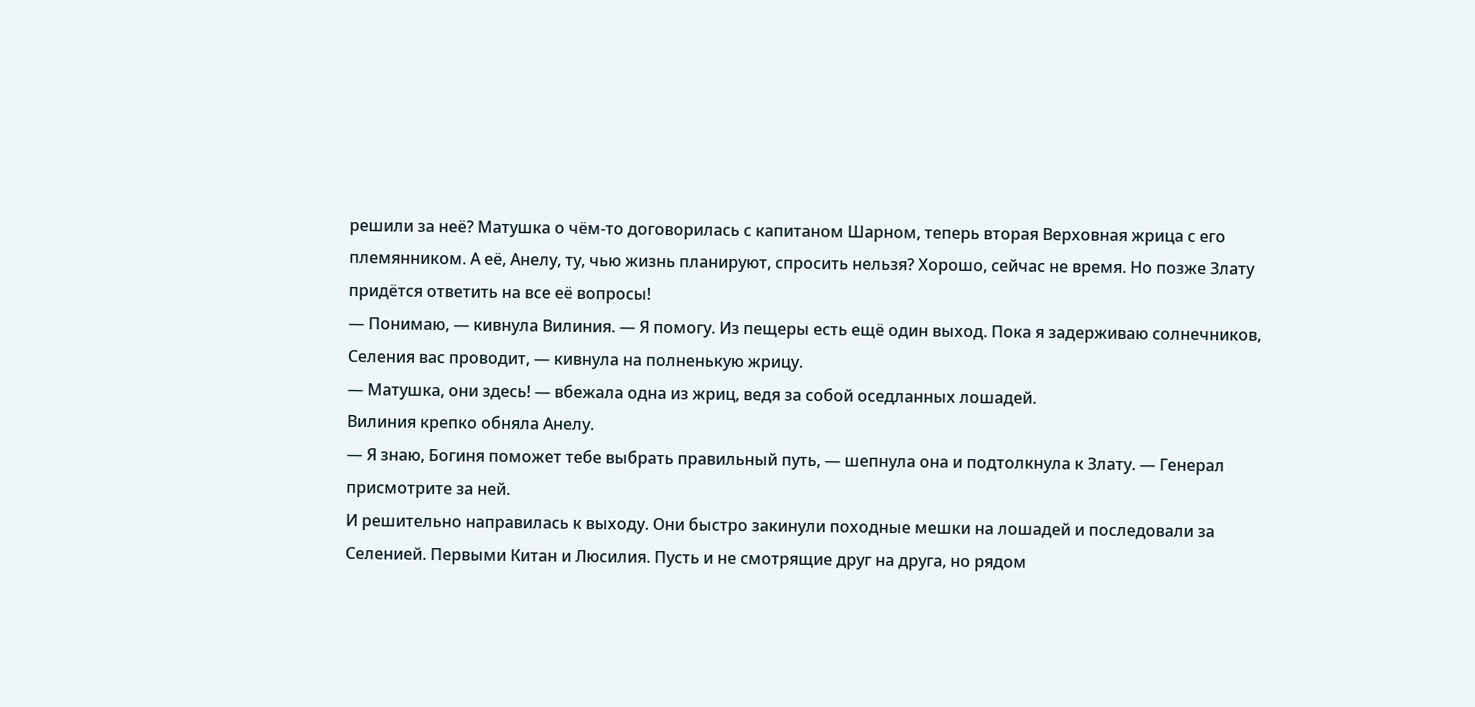решили за неё? Матушка о чём-то договорилась с капитаном Шарном, теперь вторая Верховная жрица с его племянником. А её, Анелу, ту, чью жизнь планируют, спросить нельзя? Хорошо, сейчас не время. Но позже Злату придётся ответить на все её вопросы!
— Понимаю, — кивнула Вилиния. — Я помогу. Из пещеры есть ещё один выход. Пока я задерживаю солнечников, Селения вас проводит, — кивнула на полненькую жрицу.
— Матушка, они здесь! — вбежала одна из жриц, ведя за собой оседланных лошадей.
Вилиния крепко обняла Анелу.
— Я знаю, Богиня поможет тебе выбрать правильный путь, — шепнула она и подтолкнула к Злату. — Генерал присмотрите за ней.
И решительно направилась к выходу. Они быстро закинули походные мешки на лошадей и последовали за Селенией. Первыми Китан и Люсилия. Пусть и не смотрящие друг на друга, но рядом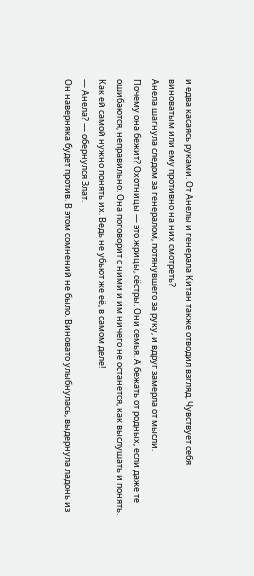и едва касаясь руками. От Анелы и генерала Китан также отводил взгляд. Чувствует себя виноватым или ему противно на них смотреть?
Анела шагнула следом за генералом, потянувшего за руку, и вдруг замерла от мысли.
Почему она бежит? Охотницы — это жрицы, сёстры. Они семья. А бежать от родных, если даже те ошибаются, неправильно. Она поговорит с ними и им ничего не останется, как выслушать и понять. Как ей самой нужно понять их. Ведь не убьют же её, в самом деле!
— Анела? — обернулся Злат.
Он наверняка будет против. В этом сомнений не было. Виновато улыбнулась, выдернула ладонь из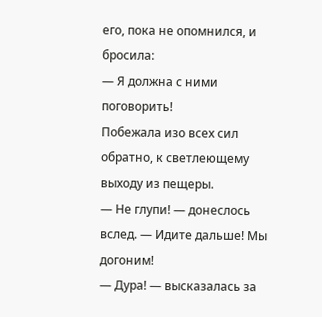его, пока не опомнился, и бросила:
— Я должна с ними поговорить!
Побежала изо всех сил обратно, к светлеющему выходу из пещеры.
— Не глупи! — донеслось вслед. — Идите дальше! Мы догоним!
— Дура! — высказалась за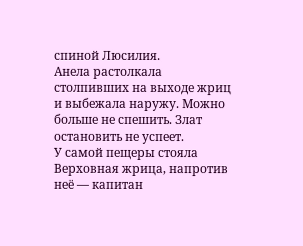спиной Люсилия.
Анела растолкала столпивших на выходе жриц и выбежала наружу. Можно больше не спешить. Злат остановить не успеет.
У самой пещеры стояла Верховная жрица, напротив неё — капитан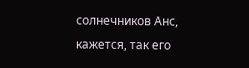солнечников Анс, кажется, так его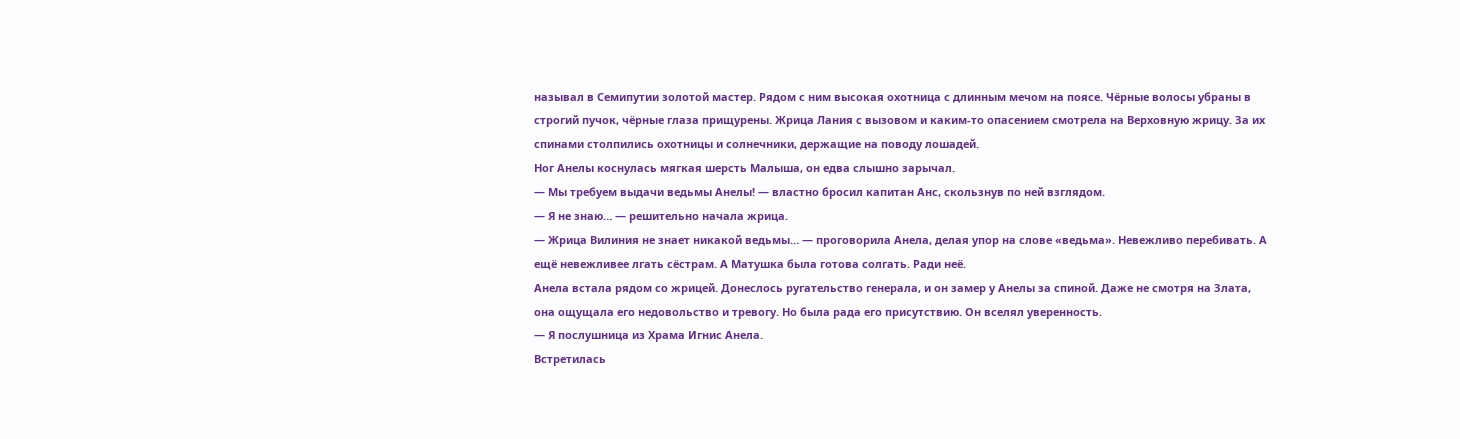называл в Семипутии золотой мастер. Рядом с ним высокая охотница с длинным мечом на поясе. Чёрные волосы убраны в строгий пучок, чёрные глаза прищурены. Жрица Лания с вызовом и каким-то опасением смотрела на Верховную жрицу. За их спинами столпились охотницы и солнечники, держащие на поводу лошадей.
Ног Анелы коснулась мягкая шерсть Малыша, он едва слышно зарычал.
— Мы требуем выдачи ведьмы Анелы! — властно бросил капитан Анс, скользнув по ней взглядом.
— Я не знаю… — решительно начала жрица.
— Жрица Вилиния не знает никакой ведьмы… — проговорила Анела, делая упор на слове «ведьма». Невежливо перебивать. А ещё невежливее лгать сёстрам. А Матушка была готова солгать. Ради неё.
Анела встала рядом со жрицей. Донеслось ругательство генерала, и он замер у Анелы за спиной. Даже не смотря на Злата, она ощущала его недовольство и тревогу. Но была рада его присутствию. Он вселял уверенность.
— Я послушница из Храма Игнис Анела.
Встретилась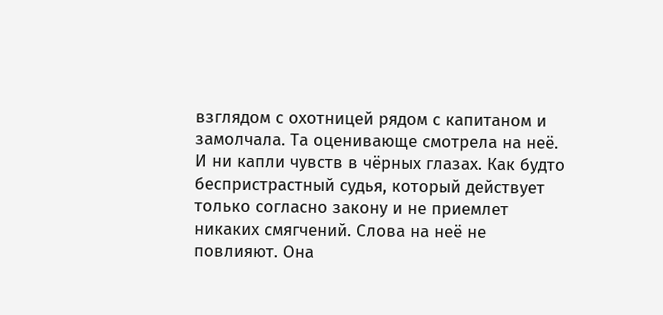взглядом с охотницей рядом с капитаном и замолчала. Та оценивающе смотрела на неё. И ни капли чувств в чёрных глазах. Как будто беспристрастный судья, который действует только согласно закону и не приемлет никаких смягчений. Слова на неё не повлияют. Она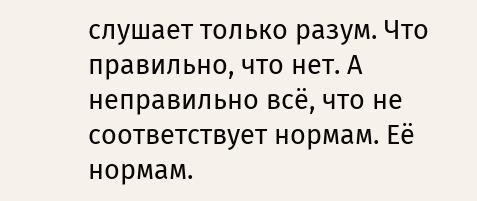слушает только разум. Что правильно, что нет. А неправильно всё, что не соответствует нормам. Её нормам.